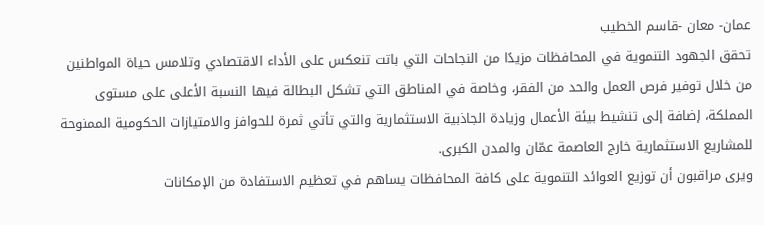عمان- معان -قاسم الخطيب
تحقق الجهود التنموية في المحافظات مزيدًا من النجاحات التي باتت تنعكس على الأداء الاقتصادي وتلامس حياة المواطنين من خلال توفير فرص العمل والحد من الفقر، وخاصة في المناطق التي تشكل البطالة فيها النسبة الأعلى على مستوى المملكة، إضافة إلى تنشيط بيئة الأعمال وزيادة الجاذبية الاستثمارية والتي تأتي ثمرة للحوافز والامتيازات الحكومية الممنوحة للمشاريع الاستثمارية خارج العاصمة عمّان والمدن الكبرى.
ويرى مراقبون أن توزيع العوائد التنموية على كافة المحافظات يساهم في تعظيم الاستفادة من الإمكانات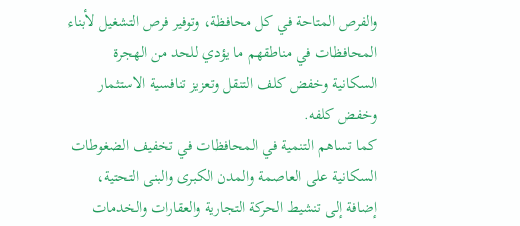والفرص المتاحة في كل محافظة، وتوفير فرص التشغيل لأبناء المحافظات في مناطقهم ما يؤدي للحد من الهجرة السكانية وخفض كلف التنقل وتعزيز تنافسية الاستثمار وخفض كلفه.
كما تساهم التنمية في المحافظات في تخفيف الضغوطات السكانية على العاصمة والمدن الكبرى والبنى التحتية، إضافة إلى تنشيط الحركة التجارية والعقارات والخدمات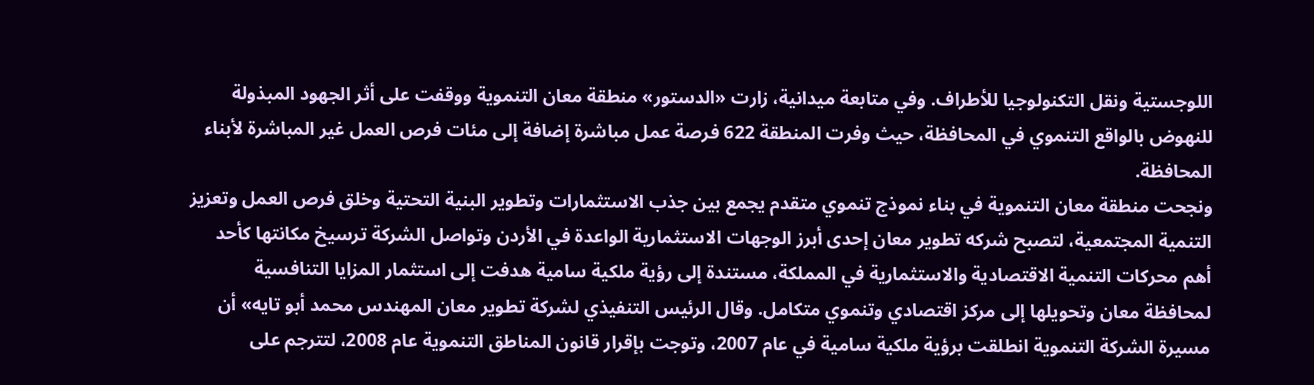اللوجستية ونقل التكنولوجيا للأطراف. وفي متابعة ميدانية، زارت «الدستور» منطقة معان التنموية ووقفت على أثر الجهود المبذولة للنهوض بالواقع التنموي في المحافظة، حيث وفرت المنطقة 622 فرصة عمل مباشرة إضافة إلى مئات فرص العمل غير المباشرة لأبناء المحافظة.
ونجحت منطقة معان التنموية في بناء نموذج تنموي متقدم يجمع بين جذب الاستثمارات وتطوير البنية التحتية وخلق فرص العمل وتعزيز التنمية المجتمعية، لتصبح شركه تطوير معان إحدى أبرز الوجهات الاستثمارية الواعدة في الأردن وتواصل الشركة ترسيخ مكانتها كأحد أهم محركات التنمية الاقتصادية والاستثمارية في المملكة، مستندة إلى رؤية ملكية سامية هدفت إلى استثمار المزايا التنافسية لمحافظة معان وتحويلها إلى مركز اقتصادي وتنموي متكامل. وقال الرئيس التنفيذي لشركة تطوير معان المهندس محمد أبو تايه» أن مسيرة الشركة التنموية انطلقت برؤية ملكية سامية في عام 2007، وتوجت بإقرار قانون المناطق التنموية عام 2008، لتترجم على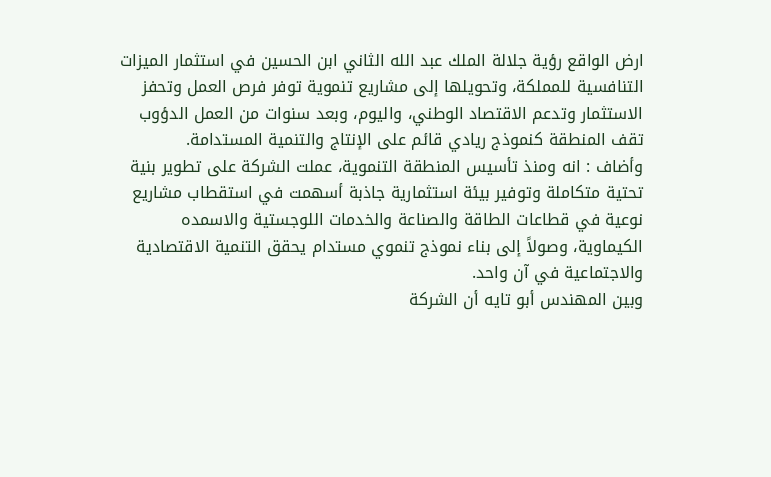ارض الواقع رؤية جلالة الملك عبد الله الثاني ابن الحسين في استثمار الميزات التنافسية للمملكة، وتحويلها إلى مشاريع تنموية توفر فرص العمل وتحفز الاستثمار وتدعم الاقتصاد الوطني، واليوم، وبعد سنوات من العمل الدؤوب تقف المنطقة كنموذج ريادي قائم على الإنتاج والتنمية المستدامة.
وأضاف : انه ومنذ تأسيس المنطقة التنموية، عملت الشركة على تطوير بنية تحتية متكاملة وتوفير بيئة استثمارية جاذبة أسهمت في استقطاب مشاريع نوعية في قطاعات الطاقة والصناعة والخدمات اللوجستية والاسمده الكيماوية، وصولاً إلى بناء نموذج تنموي مستدام يحقق التنمية الاقتصادية والاجتماعية في آن واحد.
وبين المهندس أبو تايه أن الشركة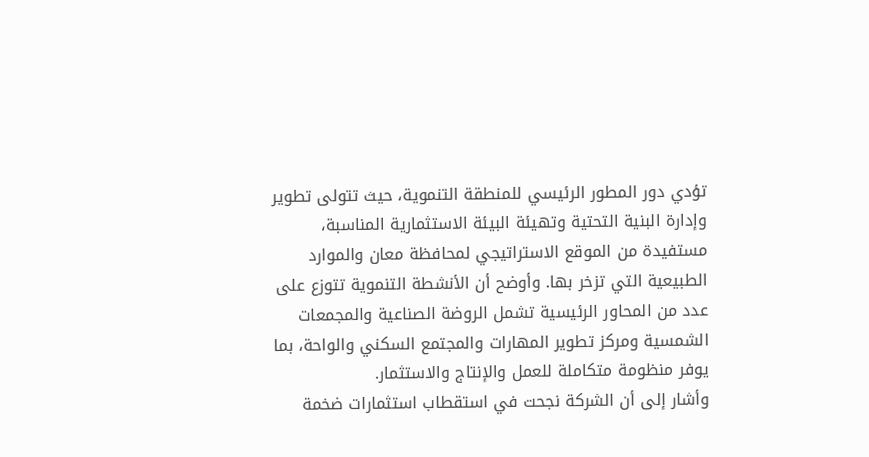تؤدي دور المطور الرئيسي للمنطقة التنموية، حيث تتولى تطوير وإدارة البنية التحتية وتهيئة البيئة الاستثمارية المناسبة، مستفيدة من الموقع الاستراتيجي لمحافظة معان والموارد الطبيعية التي تزخر بها. وأوضح أن الأنشطة التنموية تتوزع على عدد من المحاور الرئيسية تشمل الروضة الصناعية والمجمعات الشمسية ومركز تطوير المهارات والمجتمع السكني والواحة، بما يوفر منظومة متكاملة للعمل والإنتاج والاستثمار.
وأشار إلى أن الشركة نجحت في استقطاب استثمارات ضخمة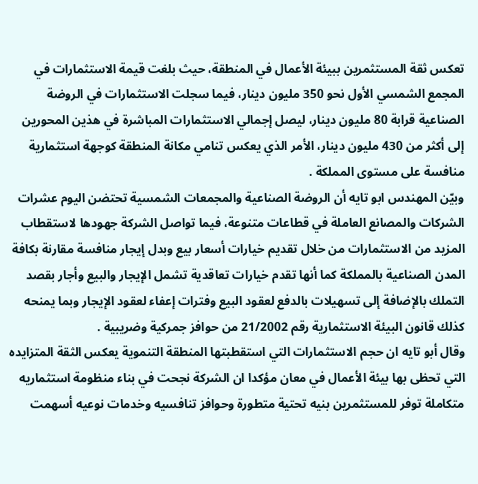تعكس ثقة المستثمرين ببيئة الأعمال في المنطقة، حيث بلغت قيمة الاستثمارات في المجمع الشمسي الأول نحو 350 مليون دينار، فيما سجلت الاستثمارات في الروضة الصناعية قرابة 80 مليون دينار، ليصل إجمالي الاستثمارات المباشرة في هذين المحورين إلى أكثر من 430 مليون دينار، الأمر الذي يعكس تنامي مكانة المنطقة كوجهة استثمارية منافسة على مستوى المملكة .
وبيّن المهندس ابو تايه أن الروضة الصناعية والمجمعات الشمسية تحتضن اليوم عشرات الشركات والمصانع العاملة في قطاعات متنوعة، فيما تواصل الشركة جهودها لاستقطاب المزيد من الاستثمارات من خلال تقديم خيارات أسعار بيع وبدل إيجار منافسة مقارنة بكافة المدن الصناعية بالمملكة كما أنها تقدم خيارات تعاقدية تشمل الإيجار والبيع وأجار بقصد التملك بالإضافة إلى تسهيلات بالدفع لعقود البيع وفترات إعفاء لعقود الإيجار وبما يمنحه كذلك قانون البيئة الاستثمارية رقم 21/2002 من حوافز جمركية وضريبية .
وقال أبو تايه ان حجم الاستثمارات التي استقطبتها المنطقة التنموية يعكس الثقة المتزايده التي تحظى بها بيئة الأعمال في معان مؤكدا ان الشركة نجحت في بناء منظومة استثماريه متكاملة توفر للمستثمرين بنيه تحتية متطورة وحوافز تنافسيه وخدمات نوعيه أسهمت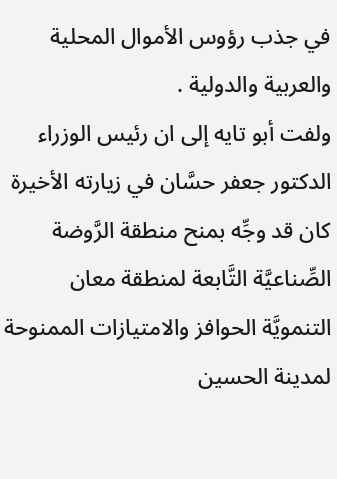في جذب رؤوس الأموال المحلية والعربية والدولية .
ولفت أبو تايه إلى ان رئيس الوزراء الدكتور جعفر حسَّان في زيارته الأخيرة كان قد وجِّه بمنح منطقة الرَّوضة الصِّناعيَّة التَّابعة لمنطقة معان التنمويَّة الحوافز والامتيازات الممنوحة لمدينة الحسين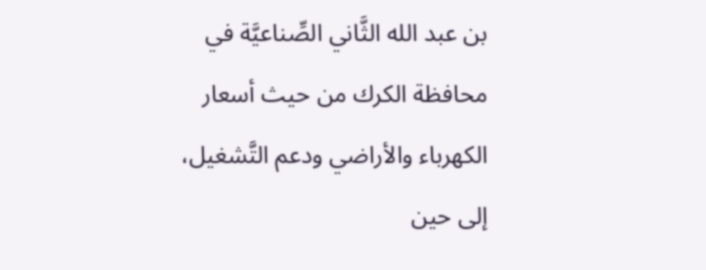بن عبد الله الثَّاني الصِّناعيَّة في محافظة الكرك من حيث أسعار الكهرباء والأراضي ودعم التَّشغيل، إلى حين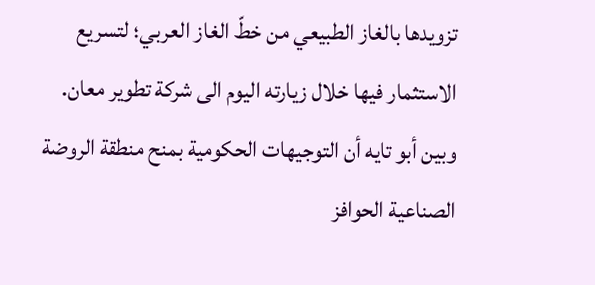تزويدها بالغاز الطبيعي من خطّ الغاز العربي؛ لتسريع الاستثمار فيها خلال زيارته اليوم الى شركة تطوير معان.
وبين أبو تايه أن التوجيهات الحكومية بمنح منطقة الروضة الصناعية الحوافز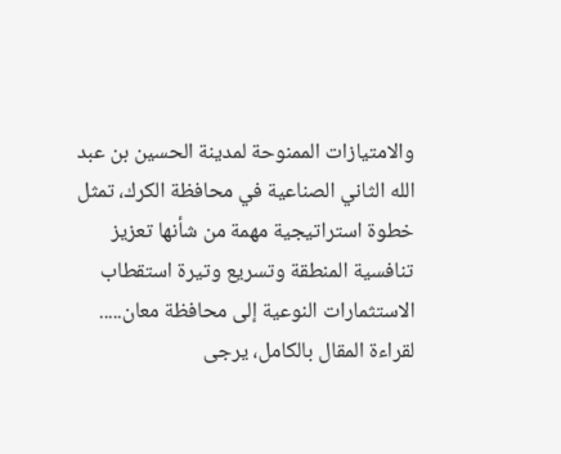والامتيازات الممنوحة لمدينة الحسين بن عبد الله الثاني الصناعية في محافظة الكرك، تمثل خطوة استراتيجية مهمة من شأنها تعزيز تنافسية المنطقة وتسريع وتيرة استقطاب الاستثمارات النوعية إلى محافظة معان.....
لقراءة المقال بالكامل، يرجى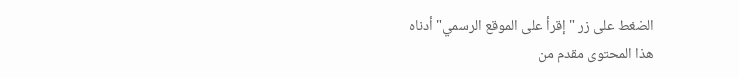الضغط على زر "إقرأ على الموقع الرسمي" أدناه
هذا المحتوى مقدم من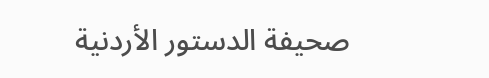صحيفة الدستور الأردنية